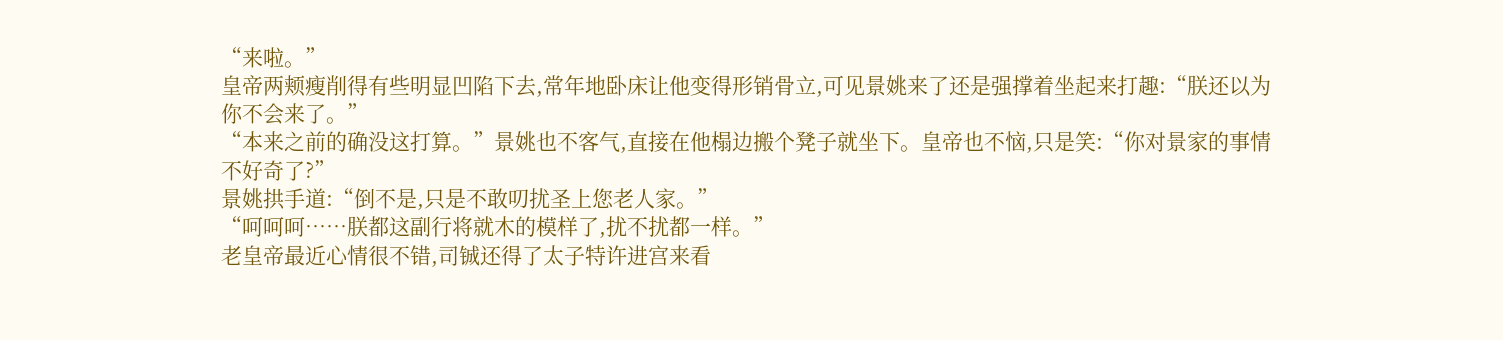“来啦。”
皇帝两颊瘦削得有些明显凹陷下去,常年地卧床让他变得形销骨立,可见景姚来了还是强撑着坐起来打趣:“朕还以为你不会来了。”
“本来之前的确没这打算。”景姚也不客气,直接在他榻边搬个凳子就坐下。皇帝也不恼,只是笑:“你对景家的事情不好奇了?”
景姚拱手道:“倒不是,只是不敢叨扰圣上您老人家。”
“呵呵呵……朕都这副行将就木的模样了,扰不扰都一样。”
老皇帝最近心情很不错,司铖还得了太子特许进宫来看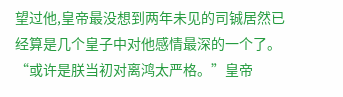望过他,皇帝最没想到两年未见的司铖居然已经算是几个皇子中对他感情最深的一个了。
“或许是朕当初对离鸿太严格。”皇帝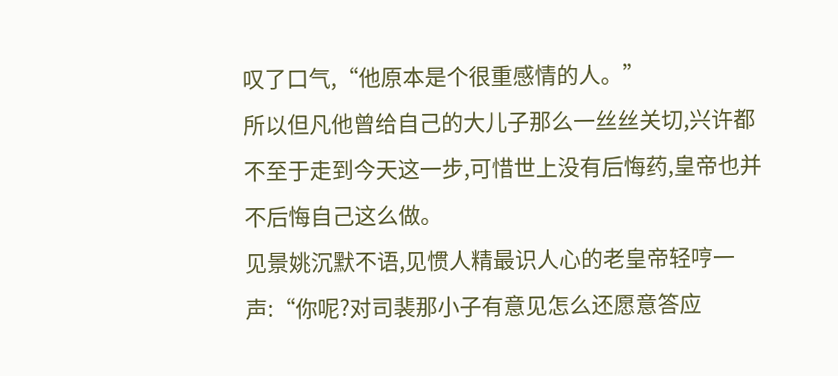叹了口气,“他原本是个很重感情的人。”
所以但凡他曾给自己的大儿子那么一丝丝关切,兴许都不至于走到今天这一步,可惜世上没有后悔药,皇帝也并不后悔自己这么做。
见景姚沉默不语,见惯人精最识人心的老皇帝轻哼一声:“你呢?对司裴那小子有意见怎么还愿意答应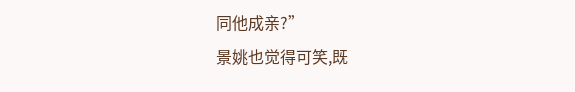同他成亲?”
景姚也觉得可笑,既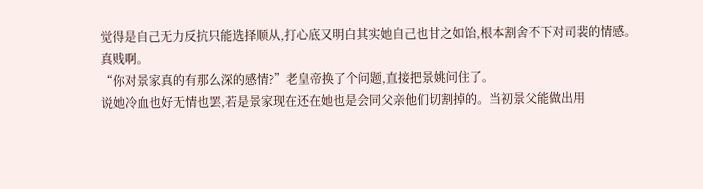觉得是自己无力反抗只能选择顺从,打心底又明白其实她自己也甘之如饴,根本割舍不下对司裴的情感。
真贱啊。
“你对景家真的有那么深的感情?”老皇帝换了个问题,直接把景姚问住了。
说她冷血也好无情也罢,若是景家现在还在她也是会同父亲他们切割掉的。当初景父能做出用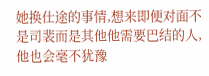她换仕途的事情,想来即便对面不是司裴而是其他他需要巴结的人,他也会毫不犹豫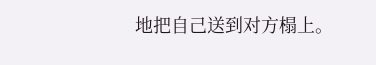地把自己送到对方榻上。